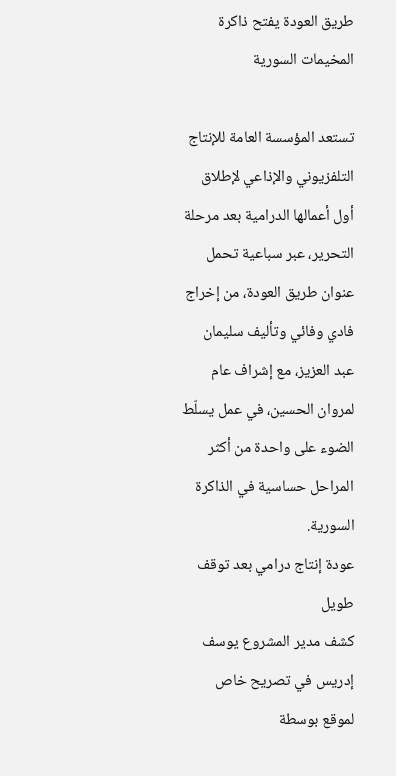طريق العودة يفتح ذاكرة المخيمات السورية

تستعد المؤسسة العامة للإنتاج التلفزيوني والإذاعي لإطلاق أول أعمالها الدرامية بعد مرحلة التحرير، عبر سباعية تحمل عنوان طريق العودة، من إخراج فادي وفائي وتأليف سليمان عبد العزيز، مع إشراف عام لمروان الحسين، في عمل يسلّط الضوء على واحدة من أكثر المراحل حساسية في الذاكرة السورية.
عودة إنتاج درامي بعد توقف طويل
كشف مدير المشروع يوسف إدريس في تصريح خاص لموقع بوسطة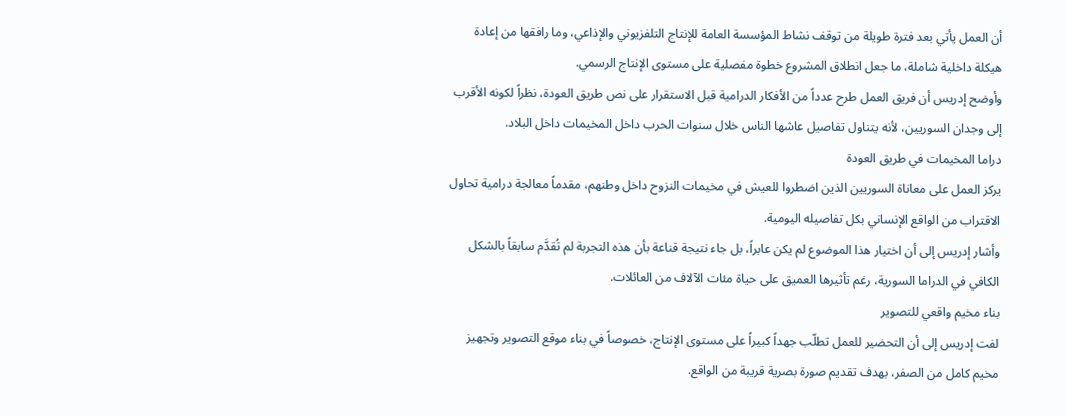أن العمل يأتي بعد فترة طويلة من توقف نشاط المؤسسة العامة للإنتاج التلفزيوني والإذاعي، وما رافقها من إعادة هيكلة داخلية شاملة، ما جعل انطلاق المشروع خطوة مفصلية على مستوى الإنتاج الرسمي.
وأوضح إدريس أن فريق العمل طرح عدداً من الأفكار الدرامية قبل الاستقرار على نص طريق العودة، نظراً لكونه الأقرب إلى وجدان السوريين، لأنه يتناول تفاصيل عاشها الناس خلال سنوات الحرب داخل المخيمات داخل البلاد.
دراما المخيمات في طريق العودة
يركز العمل على معاناة السوريين الذين اضطروا للعيش في مخيمات النزوح داخل وطنهم، مقدماً معالجة درامية تحاول الاقتراب من الواقع الإنساني بكل تفاصيله اليومية.
وأشار إدريس إلى أن اختيار هذا الموضوع لم يكن عابراً، بل جاء نتيجة قناعة بأن هذه التجربة لم تُقدَّم سابقاً بالشكل الكافي في الدراما السورية، رغم تأثيرها العميق على حياة مئات الآلاف من العائلات.
بناء مخيم واقعي للتصوير
لفت إدريس إلى أن التحضير للعمل تطلّب جهداً كبيراً على مستوى الإنتاج، خصوصاً في بناء موقع التصوير وتجهيز مخيم كامل من الصفر، بهدف تقديم صورة بصرية قريبة من الواقع.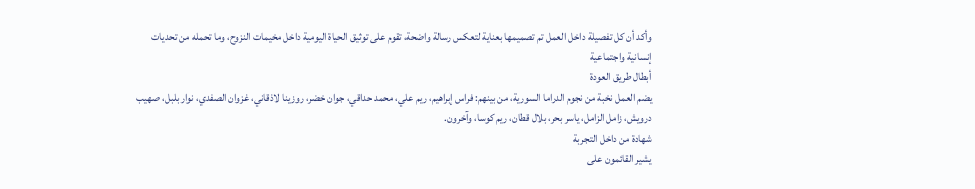وأكد أن كل تفصيلة داخل العمل تم تصميمها بعناية لتعكس رسالة واضحة، تقوم على توثيق الحياة اليومية داخل مخيمات النزوح، وما تحمله من تحديات إنسانية واجتماعية
أبطال طريق العودة
يضم العمل نخبة من نجوم الدراما السورية، من بينهم: فراس إبراهيم، ريم علي، محمد حداقي، جوان خضر، روزينا لاذقاني، غزوان الصفدي، نوار بلبل، صهيب درويش، زامل الزامل، ياسر بحر، بلال قطان، ريم كوسا، وآخرون.
شهادة من داخل التجربة
يشير القائمون على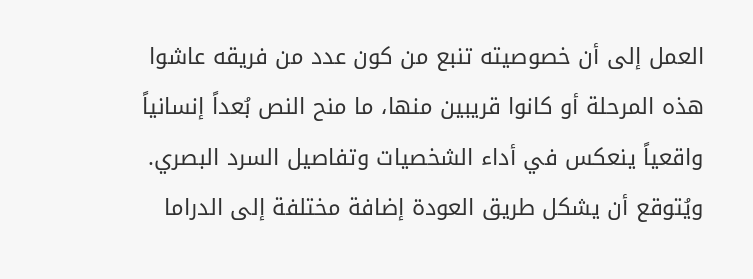العمل إلى أن خصوصيته تنبع من كون عدد من فريقه عاشوا هذه المرحلة أو كانوا قريبين منها، ما منح النص بُعداً إنسانياً واقعياً ينعكس في أداء الشخصيات وتفاصيل السرد البصري.
ويُتوقع أن يشكل طريق العودة إضافة مختلفة إلى الدراما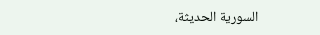السورية الحديثة،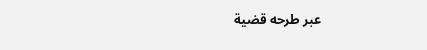عبر طرحه قضية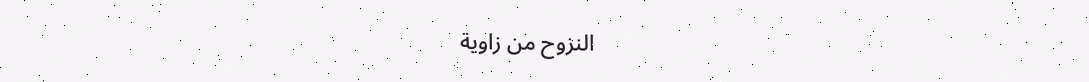النزوح من زاوية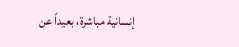إنسانية مباشرة، بعيداً عن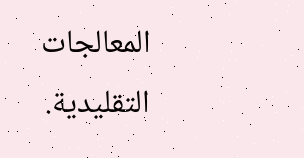المعالجات التقليدية.